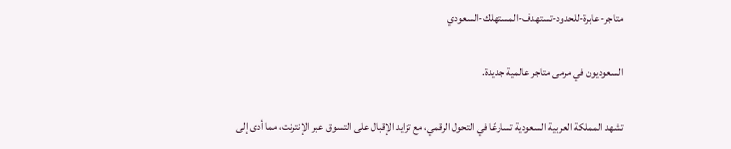متاجر-عابرة-للحدود-تستهدف-المستهلك-السعودي

السعوديون في مرمى متاجر عالمية جديدة.

تشهد المملكة العربية السعودية تسارعًا في التحول الرقمي، مع تزايد الإقبال على التسوق عبر الإنترنت، مما أدى إلى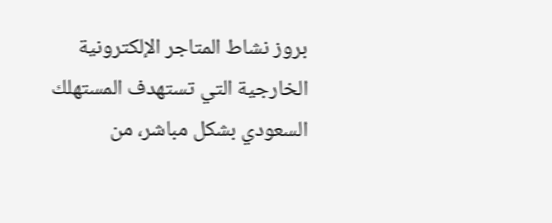بروز نشاط المتاجر الإلكترونية الخارجية التي تستهدف المستهلك السعودي بشكل مباشر، من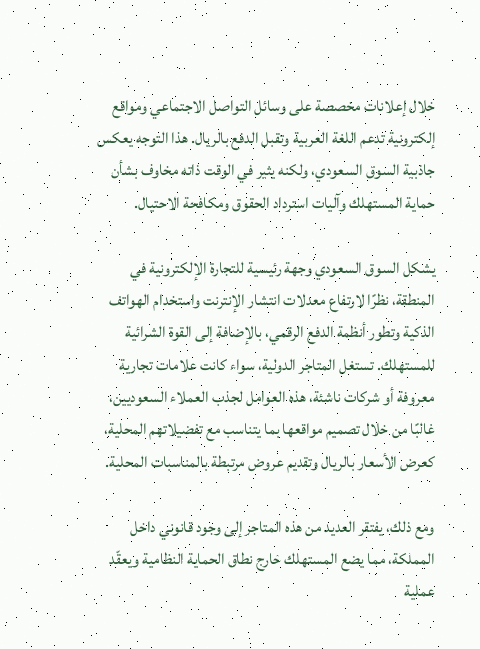خلال إعلانات مخصصة على وسائل التواصل الاجتماعي ومواقع إلكترونية تدعم اللغة العربية وتقبل الدفع بالريال. هذا التوجه يعكس جاذبية السوق السعودي، ولكنه يثير في الوقت ذاته مخاوف بشأن حماية المستهلك وآليات استرداد الحقوق ومكافحة الاحتيال.

يشكل السوق السعودي وجهة رئيسية للتجارة الإلكترونية في المنطقة، نظرًا لارتفاع معدلات انتشار الإنترنت واستخدام الهواتف الذكية وتطور أنظمة الدفع الرقمي، بالإضافة إلى القوة الشرائية للمستهلك. تستغل المتاجر الدولية، سواء كانت علامات تجارية معروفة أو شركات ناشئة، هذه العوامل لجذب العملاء السعوديين، غالبًا من خلال تصميم مواقعها بما يتناسب مع تفضيلاتهم المحلية، كعرض الأسعار بالريال وتقديم عروض مرتبطة بالمناسبات المحلية.

ومع ذلك، يفتقر العديد من هذه المتاجر إلى وجود قانوني داخل المملكة، مما يضع المستهلك خارج نطاق الحماية النظامية ويعقّد عملية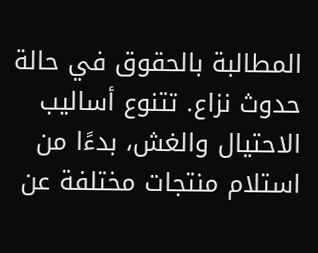المطالبة بالحقوق في حالة حدوث نزاع. تتنوع أساليب الاحتيال والغش، بدءًا من استلام منتجات مختلفة عن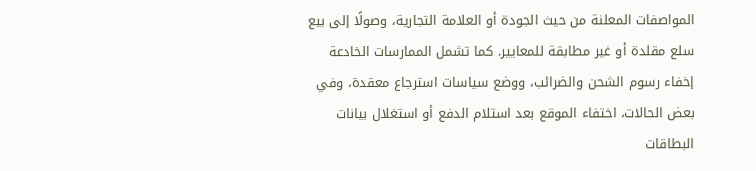المواصفات المعلنة من حيث الجودة أو العلامة التجارية، وصولًا إلى بيع سلع مقلدة أو غير مطابقة للمعايير. كما تشمل الممارسات الخادعة إخفاء رسوم الشحن والضرائب، ووضع سياسات استرجاع معقدة، وفي بعض الحالات، اختفاء الموقع بعد استلام الدفع أو استغلال بيانات البطاقات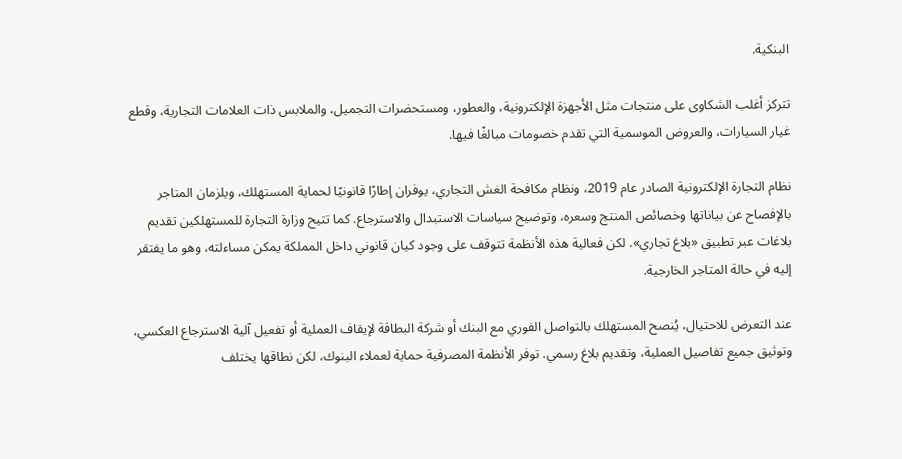البنكية.

تتركز أغلب الشكاوى على منتجات مثل الأجهزة الإلكترونية، والعطور، ومستحضرات التجميل، والملابس ذات العلامات التجارية، وقطع غيار السيارات، والعروض الموسمية التي تقدم خصومات مبالغًا فيها.

نظام التجارة الإلكترونية الصادر عام 2019، ونظام مكافحة الغش التجاري، يوفران إطارًا قانونيًا لحماية المستهلك، ويلزمان المتاجر بالإفصاح عن بياناتها وخصائص المنتج وسعره، وتوضيح سياسات الاستبدال والاسترجاع. كما تتيح وزارة التجارة للمستهلكين تقديم بلاغات عبر تطبيق «بلاغ تجاري». لكن فعالية هذه الأنظمة تتوقف على وجود كيان قانوني داخل المملكة يمكن مساءلته، وهو ما يفتقر إليه في حالة المتاجر الخارجية.

عند التعرض للاحتيال، يُنصح المستهلك بالتواصل الفوري مع البنك أو شركة البطاقة لإيقاف العملية أو تفعيل آلية الاسترجاع العكسي، وتوثيق جميع تفاصيل العملية، وتقديم بلاغ رسمي. توفر الأنظمة المصرفية حماية لعملاء البنوك، لكن نطاقها يختلف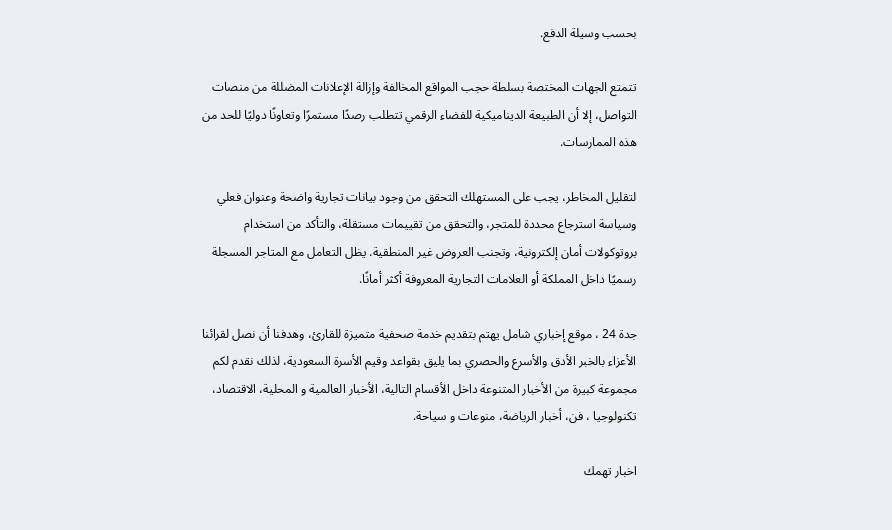بحسب وسيلة الدفع.

تتمتع الجهات المختصة بسلطة حجب المواقع المخالفة وإزالة الإعلانات المضللة من منصات التواصل، إلا أن الطبيعة الديناميكية للفضاء الرقمي تتطلب رصدًا مستمرًا وتعاونًا دوليًا للحد من هذه الممارسات.

لتقليل المخاطر، يجب على المستهلك التحقق من وجود بيانات تجارية واضحة وعنوان فعلي وسياسة استرجاع محددة للمتجر، والتحقق من تقييمات مستقلة، والتأكد من استخدام بروتوكولات أمان إلكترونية، وتجنب العروض غير المنطقية. يظل التعامل مع المتاجر المسجلة رسميًا داخل المملكة أو العلامات التجارية المعروفة أكثر أمانًا.

جدة 24 ، موقع إخباري شامل يهتم بتقديم خدمة صحفية متميزة للقارئ، وهدفنا أن نصل لقرائنا الأعزاء بالخبر الأدق والأسرع والحصري بما يليق بقواعد وقيم الأسرة السعودية، لذلك نقدم لكم مجموعة كبيرة من الأخبار المتنوعة داخل الأقسام التالية، الأخبار العالمية و المحلية، الاقتصاد، تكنولوجيا ، فن، أخبار الرياضة، منوعات و سياحة.

اخبار تهمك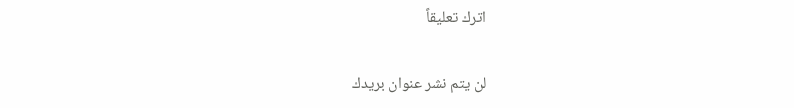اترك تعليقاً

لن يتم نشر عنوان بريدك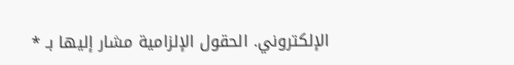الإلكتروني. الحقول الإلزامية مشار إليها بـ *